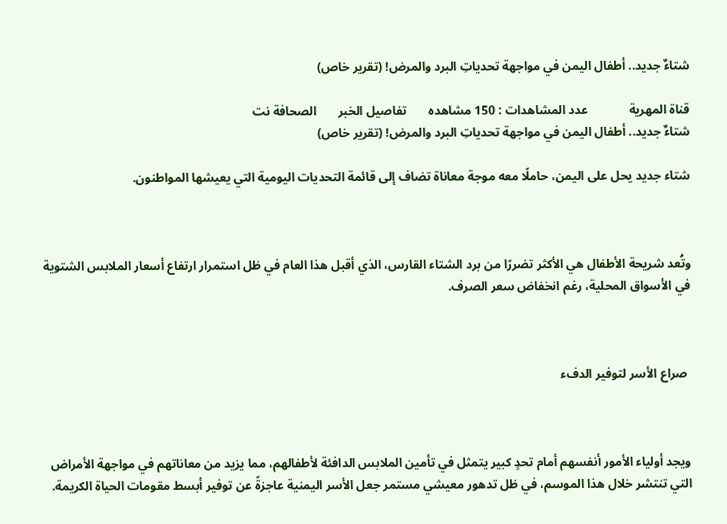شتاءٌ جديد.. أطفال اليمن في مواجهة تحدياتِ البرد والمرض! (تقرير خاص)

قناة المهرية             عدد المشاهدات : 150 مشاهده       تفاصيل الخبر       الصحافة نت
شتاءٌ جديد.. أطفال اليمن في مواجهة تحدياتِ البرد والمرض! (تقرير خاص)

شتاء جديد يحل على اليمن، حاملًا معه موجة معاناة تضاف إلى قائمة التحديات اليومية التي يعيشها المواطنون.



وتُعد شريحة الأطفال هي الأكثر تضررًا من برد الشتاء القارس، الذي أقبل هذا العام في ظل استمرار ارتفاع أسعار الملابس الشتوية في الأسواق المحلية، رغم انخفاض سعر الصرف.



 صراع الأسر لتوفير الدفء



ويجد أولياء الأمور أنفسهم أمام تحدٍ كبير يتمثل في تأمين الملابس الدافئة لأطفالهم، مما يزيد من معاناتهم في مواجهة الأمراض التي تنتشر خلال هذا الموسم، في ظل تدهور معيشي مستمر جعل الأسر اليمنية عاجزةً عن توفير أبسط مقومات الحياة الكريمة.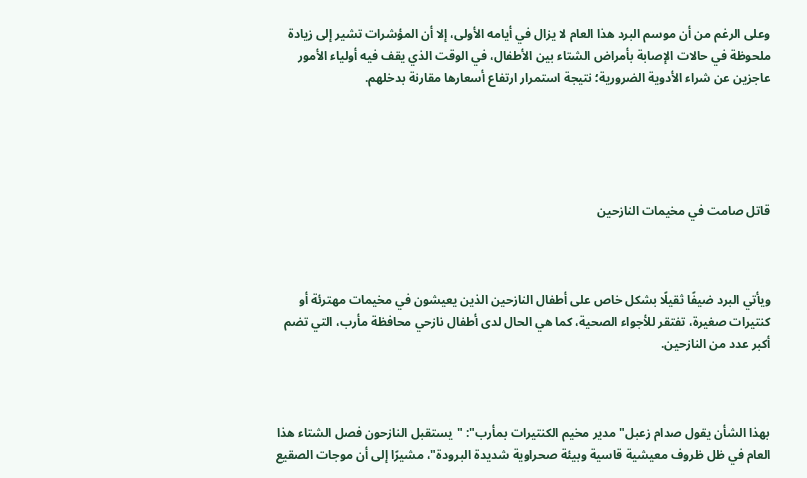وعلى الرغم من أن موسم البرد هذا العام لا يزال في أيامه الأولى، إلا أن المؤشرات تشير إلى زيادة ملحوظة في حالات الإصابة بأمراض الشتاء بين الأطفال، في الوقت الذي يقف فيه أولياء الأمور عاجزين عن شراء الأدوية الضرورية؛ نتيجة استمرار ارتفاع أسعارها مقارنة بدخلهم.





قاتل صامت في مخيمات النازحين



ويأتي البرد ضيفًا ثقيلًا بشكل خاص على أطفال النازحين الذين يعيشون في مخيمات مهترئة أو كنتيرات صغيرة، تفتقر للأجواء الصحية، كما هي الحال لدى أطفال نازحي محافظة مأرب، التي تضم أكبر عدد من النازحين.



بهذا الشأن يقول صدام زعبل" مدير مخيم الكنتيرات بمأرب": "يستقبل النازحون فصل الشتاء هذا العام في ظل ظروف معيشية قاسية وبيئة صحراوية شديدة البرودة"، مشيرًا إلى أن موجات الصقيع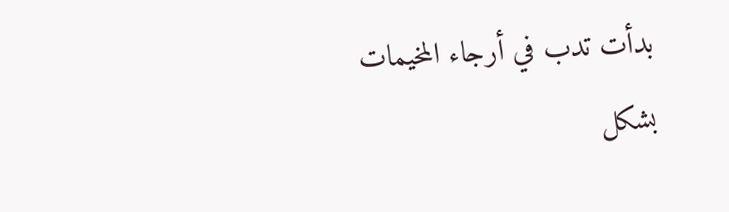بدأت تدب في أرجاء المخيمات بشكل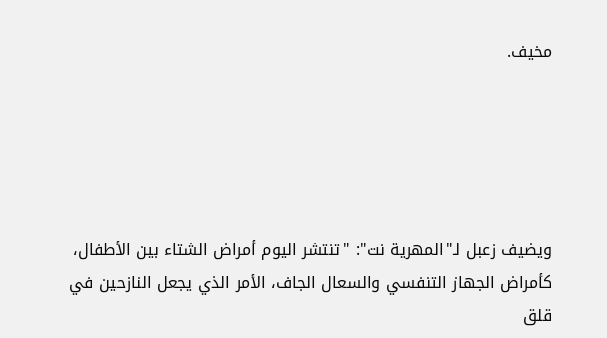مخيف.





ويضيف زعبل لـ"المهرية نت": "تنتشر اليوم أمراض الشتاء بين الأطفال، كأمراض الجهاز التنفسي والسعال الجاف، الأمر الذي يجعل النازحين في قلق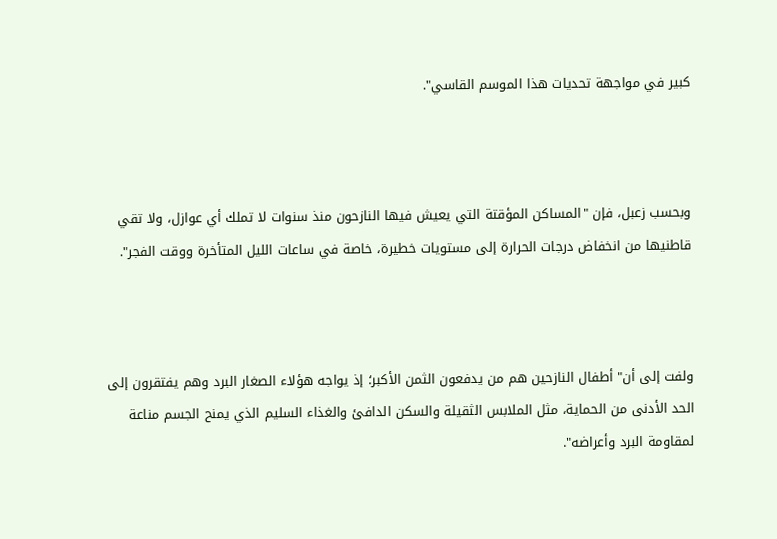كبير في مواجهة تحديات هذا الموسم القاسي".



وبحسب زعبل، فإن "المساكن المؤقتة التي يعيش فيها النازحون منذ سنوات لا تملك أي عوازل، ولا تقي قاطنيها من انخفاض درجات الحرارة إلى مستويات خطيرة، خاصة في ساعات الليل المتأخرة ووقت الفجر".



ولفت إلى أن" أطفال النازحين هم من يدفعون الثمن الأكبر؛ إذ يواجه هؤلاء الصغار البرد وهم يفتقرون إلى الحد الأدنى من الحماية، مثل الملابس الثقيلة والسكن الدافئ والغذاء السليم الذي يمنح الجسم مناعة لمقاومة البرد وأعراضه".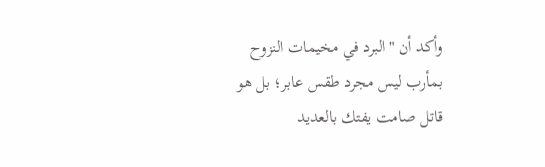وأكد أن "البرد في مخيمات النزوح بمأرب ليس مجرد طقس عابر؛ بل هو قاتل صامت يفتك بالعديد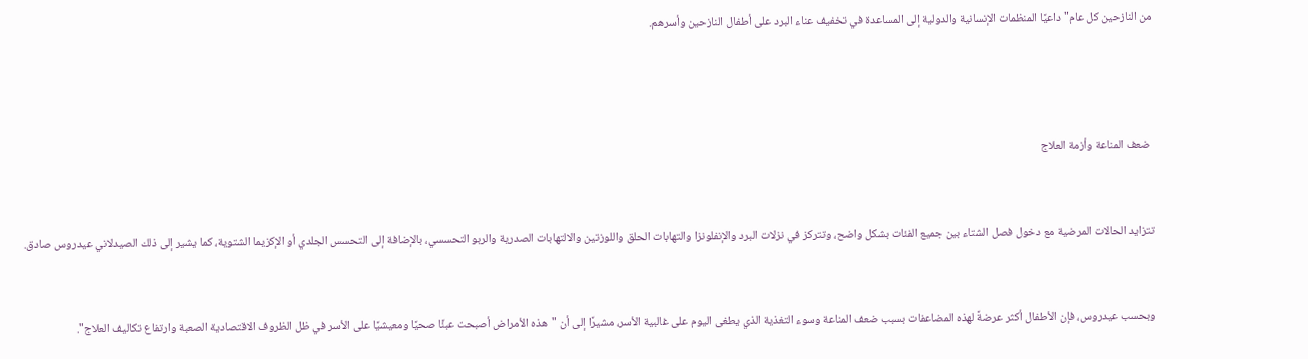من النازحين كل عام" داعيًا المنظمات الإنسانية والدولية إلى المساعدة في تخفيف عناء البرد على أطفال النازحين وأسرهم.





 ضعف المناعة وأزمة العلاج



تتزايد الحالات المرضية مع دخول فصل الشتاء بين جميع الفئات بشكل واضح، وتتركز في نزلات البرد والإنفلونزا والتهابات الحلق واللوزتين والالتهابات الصدرية والربو التحسسي، بالإضافة إلى التحسس الجلدي أو الإكزيما الشتوية، كما يشير إلى ذلك الصيدلاني عيدروس صادق.



وبحسب عيدروس، فإن الأطفال أكثر عرضةً لهذه المضاعفات بسبب ضعف المناعة وسوء التغذية الذي يطغى اليوم على غالبية الأسر، مشيرًا إلى أن "هذه الأمراض أصبحت عبئًا صحيًا ومعيشيًا على الأسر في ظل الظروف الاقتصادية الصعبة وارتفاع تكاليف العلاج".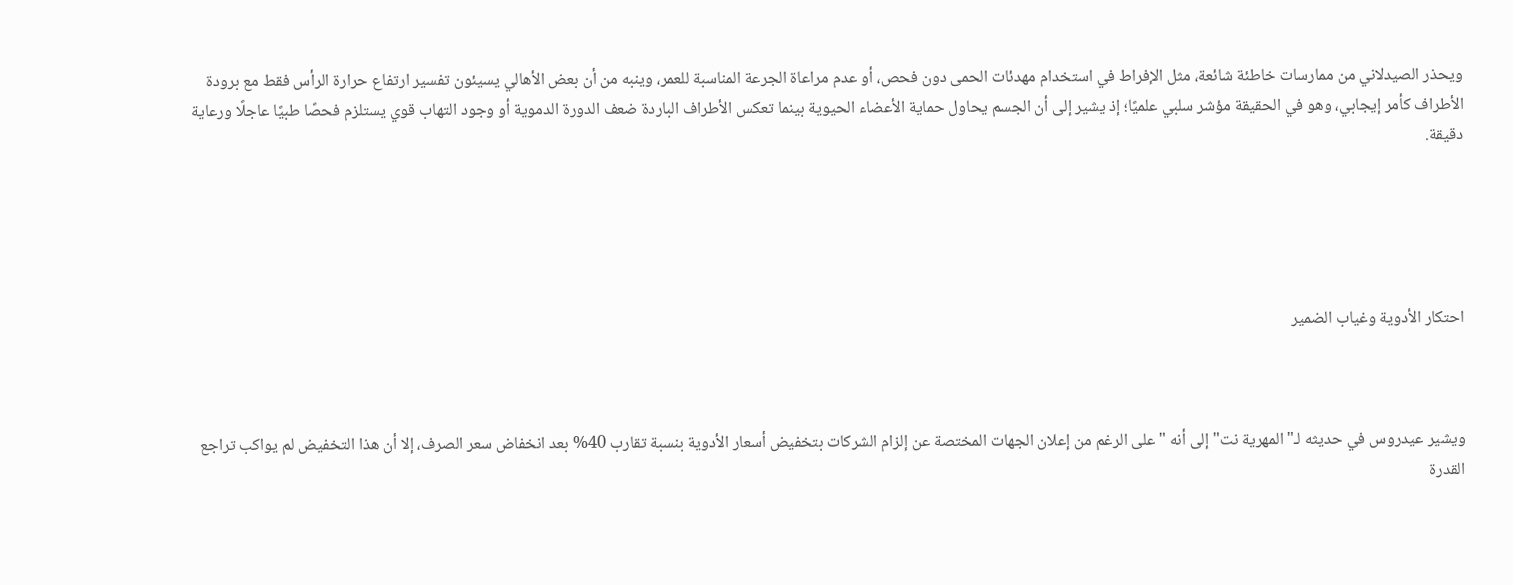ويحذر الصيدلاني من ممارسات خاطئة شائعة، مثل الإفراط في استخدام مهدئات الحمى دون فحص، أو عدم مراعاة الجرعة المناسبة للعمر، وينبه من أن بعض الأهالي يسيئون تفسير ارتفاع حرارة الرأس فقط مع برودة الأطراف كأمر إيجابي، وهو في الحقيقة مؤشر سلبي علميًا؛ إذ يشير إلى أن الجسم يحاول حماية الأعضاء الحيوية بينما تعكس الأطراف الباردة ضعف الدورة الدموية أو وجود التهاب قوي يستلزم فحصًا طبيًا عاجلًا ورعاية دقيقة.





احتكار الأدوية وغياب الضمير



ويشير عيدروس في حديثه لـ"المهرية نت" إلى أنه "على الرغم من إعلان الجهات المختصة عن إلزام الشركات بتخفيض أسعار الأدوية بنسبة تقارب 40% بعد انخفاض سعر الصرف، إلا أن هذا التخفيض لم يواكب تراجع القدرة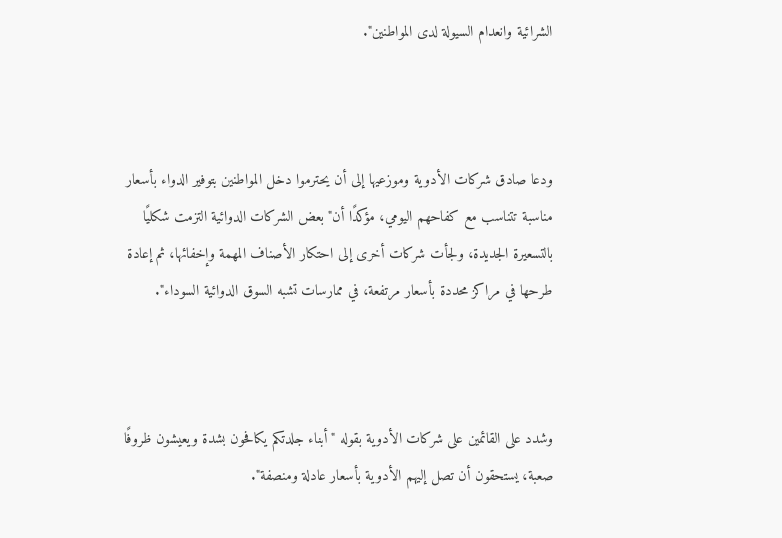الشرائية وانعدام السيولة لدى المواطنين".



ودعا صادق شركات الأدوية وموزعيها إلى أن يحترموا دخل المواطنين بتوفير الدواء بأسعار مناسبة تتناسب مع كفاحهم اليومي، مؤكدًا أن" بعض الشركات الدوائية التزمت شكليًا بالتسعيرة الجديدة، ولجأت شركات أخرى إلى احتكار الأصناف المهمة وإخفائها، ثم إعادة طرحها في مراكز محددة بأسعار مرتفعة، في ممارسات تشبه السوق الدوائية السوداء".



وشدد على القائمين على شركات الأدوية بقوله "أبناء جلدتكم يكافحون بشدة ويعيشون ظروفًا صعبة، يستحقون أن تصل إليهم الأدوية بأسعار عادلة ومنصفة".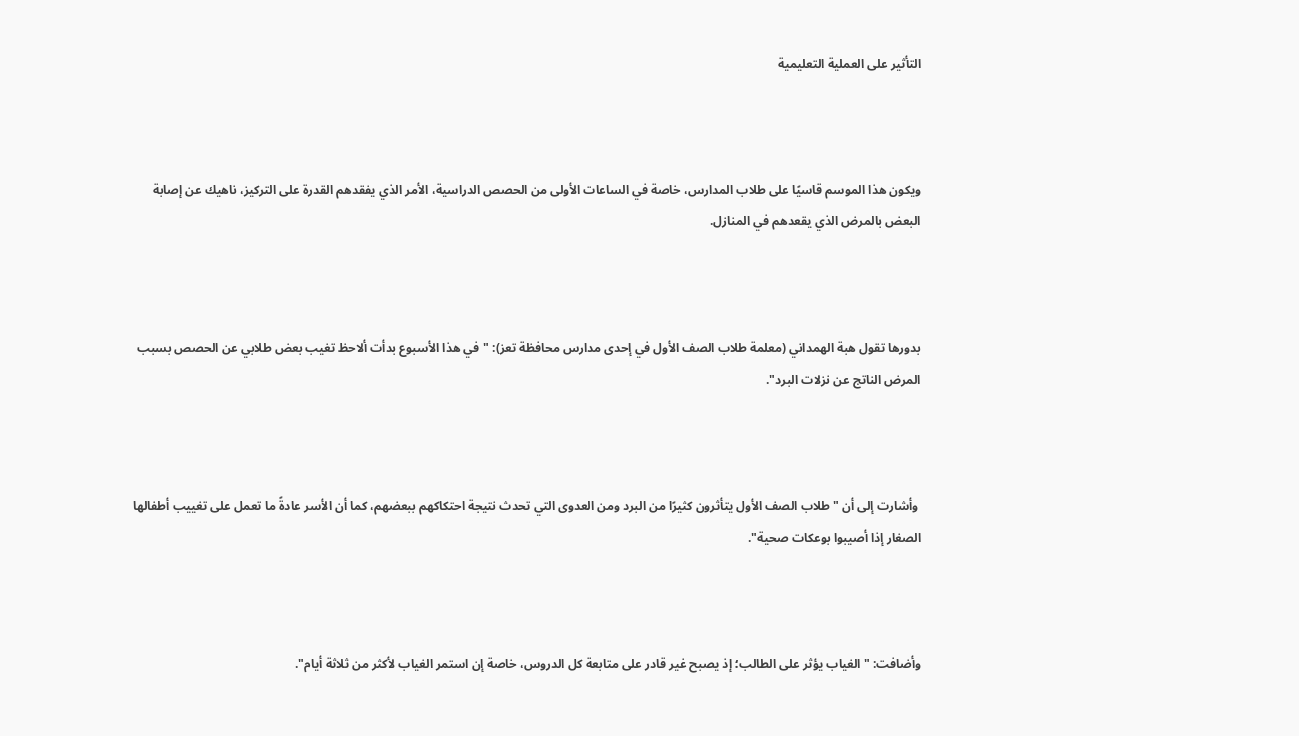التأثير على العملية التعليمية



ويكون هذا الموسم قاسيًا على طلاب المدارس، خاصة في الساعات الأولى من الحصص الدراسية، الأمر الذي يفقدهم القدرة على التركيز، ناهيك عن إصابة البعض بالمرض الذي يقعدهم في المنازل.



بدورها تقول هبة الهمداني (معلمة طلاب الصف الأول في إحدى مدارس محافظة تعز): "في هذا الأسبوع بدأت ألاحظ تغيب بعض طلابي عن الحصص بسبب المرض الناتج عن نزلات البرد".



 وأشارت إلى أن "طلاب الصف الأول يتأثرون كثيرًا من البرد ومن العدوى التي تحدث نتيجة احتكاكهم ببعضهم، كما أن الأسر عادةً ما تعمل على تغييب أطفالها الصغار إذا أصيبوا بوعكات صحية".



وأضافت: "الغياب يؤثر على الطالب؛ إذ يصبح غير قادر على متابعة كل الدروس، خاصة إن استمر الغياب لأكثر من ثلاثة أيام".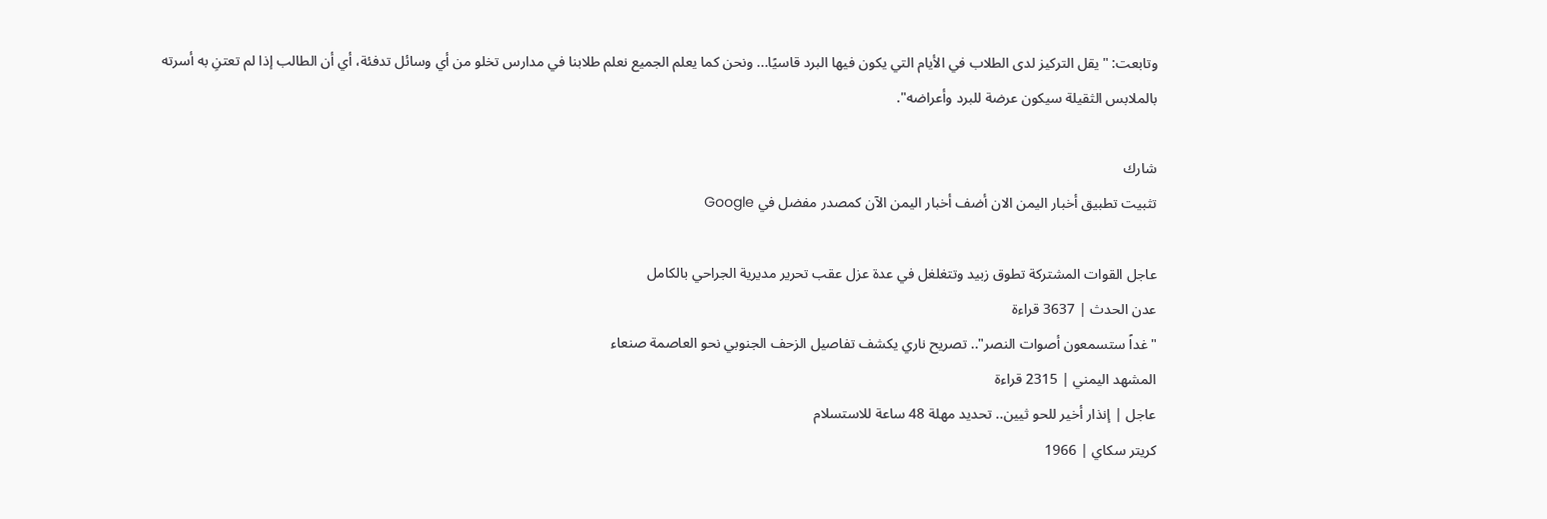وتابعت: "يقل التركيز لدى الطلاب في الأيام التي يكون فيها البرد قاسيًا... ونحن كما يعلم الجميع نعلم طلابنا في مدارس تخلو من أي وسائل تدفئة، أي أن الطالب إذا لم تعتنِ به أسرته بالملابس الثقيلة سيكون عرضة للبرد وأعراضه".

شارك
تثبيت تطبيق أخبار اليمن الان أضف أخبار اليمن الآن كمصدر مفضل في Google

عاجل القوات المشتركة تطوق زبيد وتتغلغل في عدة عزل عقب تحرير مديرية الجراحي بالكامل
عدن الحدث | 3637 قراءة
"غداً ستسمعون أصوات النصر".. تصريح ناري يكشف تفاصيل الزحف الجنوبي نحو العاصمة صنعاء
المشهد اليمني | 2315 قراءة
عاجل | إنذار أخير للحو ثيين.. تحديد مهلة 48 ساعة للاستسلام
كريتر سكاي | 1966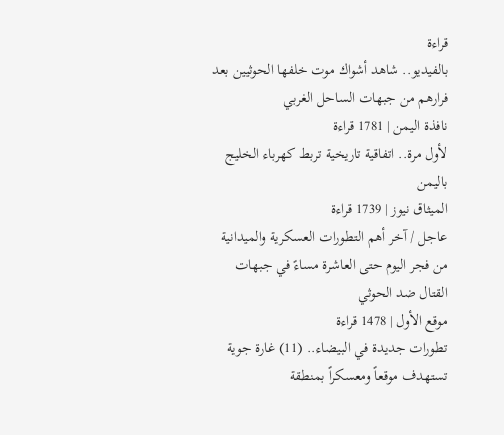قراءة
بالفيديو.. شاهد أشواك موت خلفها الحوثيين بعد فرارهم من جبهات الساحل الغربي
نافذة اليمن | 1781 قراءة
لأول مرة.. اتفاقية تاريخية تربط كهرباء الخليج باليمن
الميثاق نيوز | 1739 قراءة
عاجل / آخر أهم التطورات العسكرية والميدانية من فجر اليوم حتى العاشرة مساءً في جبهات القتال ضد الحوثي
موقع الأول | 1478 قراءة
تطورات جديدة في البيضاء.. (11) غارة جوية تستهدف موقعاً ومعسكراً بمنطقة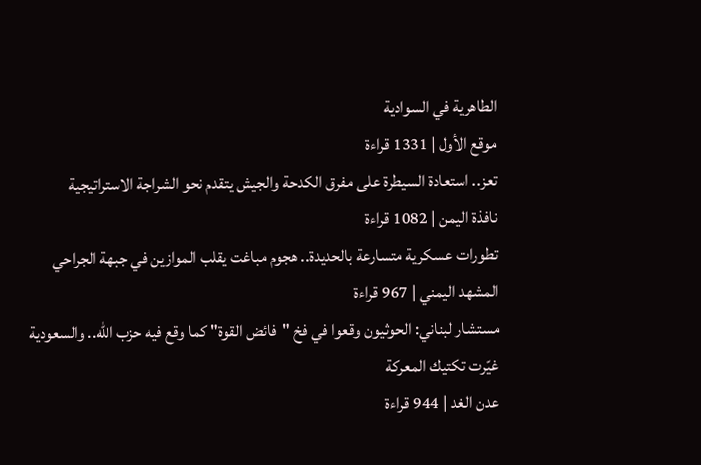الطاهرية في السوادية
موقع الأول | 1331 قراءة
تعز.. استعادة السيطرة على مفرق الكدحة والجيش يتقدم نحو الشراجة الاستراتيجية
نافذة اليمن | 1082 قراءة
تطورات عسكرية متسارعة بالحديدة.. هجوم مباغت يقلب الموازين في جبهة الجراحي
المشهد اليمني | 967 قراءة
مستشار لبناني: الحوثيون وقعوا في فخ "فائض القوة" كما وقع فيه حزب الله.. والسعودية غيّرت تكتيك المعركة
عدن الغد | 944 قراءة